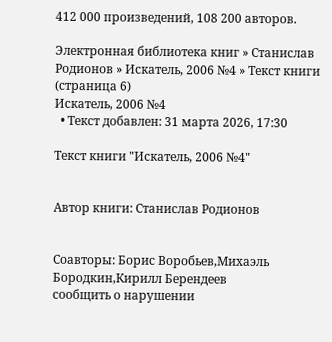412 000 произведений, 108 200 авторов.

Электронная библиотека книг » Станислав Родионов » Искатель, 2006 №4 » Текст книги (страница 6)
Искатель, 2006 №4
  • Текст добавлен: 31 марта 2026, 17:30

Текст книги "Искатель, 2006 №4"


Автор книги: Станислав Родионов


Соавторы: Борис Воробьев,Михаэль Бородкин,Кирилл Берендеев
сообщить о нарушении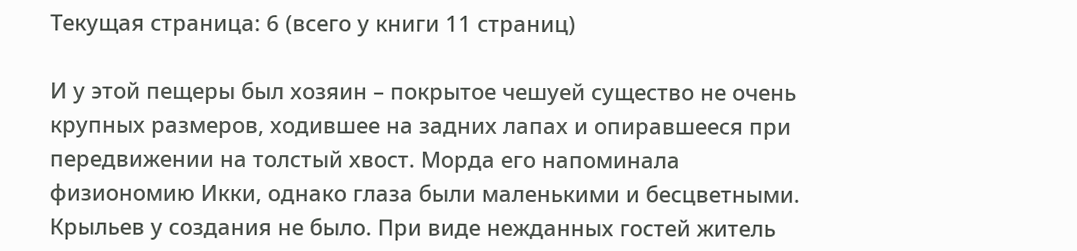Текущая страница: 6 (всего у книги 11 страниц)

И у этой пещеры был хозяин – покрытое чешуей существо не очень крупных размеров, ходившее на задних лапах и опиравшееся при передвижении на толстый хвост. Морда его напоминала физиономию Икки, однако глаза были маленькими и бесцветными. Крыльев у создания не было. При виде нежданных гостей житель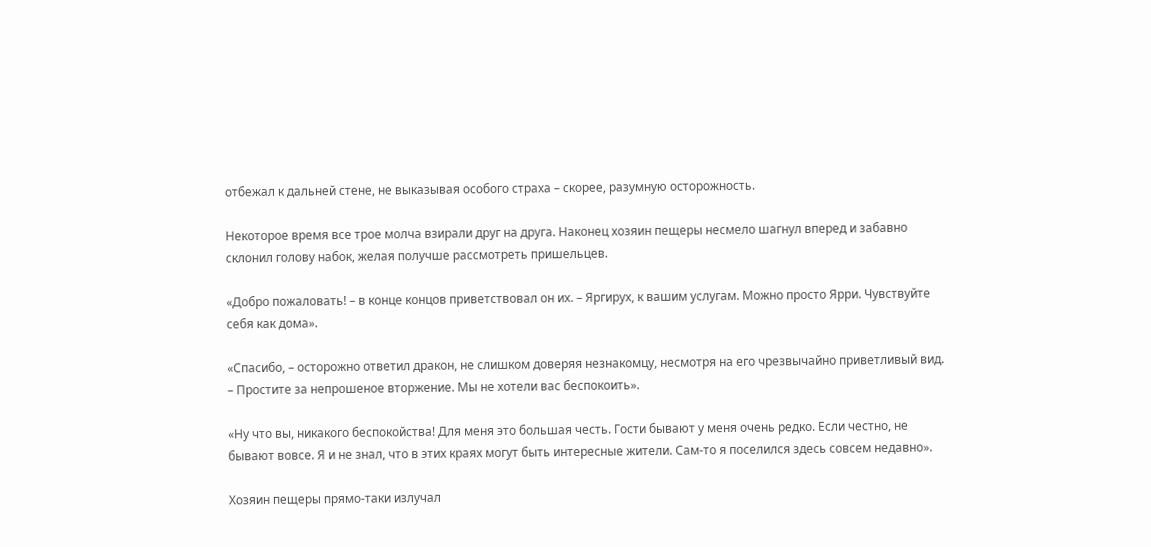отбежал к дальней стене, не выказывая особого страха – скорее, разумную осторожность.

Некоторое время все трое молча взирали друг на друга. Наконец хозяин пещеры несмело шагнул вперед и забавно склонил голову набок, желая получше рассмотреть пришельцев.

«Добро пожаловать! – в конце концов приветствовал он их. – Яргирух, к вашим услугам. Можно просто Ярри. Чувствуйте себя как дома».

«Спасибо, – осторожно ответил дракон, не слишком доверяя незнакомцу, несмотря на его чрезвычайно приветливый вид. – Простите за непрошеное вторжение. Мы не хотели вас беспокоить».

«Ну что вы, никакого беспокойства! Для меня это большая честь. Гости бывают у меня очень редко. Если честно, не бывают вовсе. Я и не знал, что в этих краях могут быть интересные жители. Сам-то я поселился здесь совсем недавно».

Хозяин пещеры прямо-таки излучал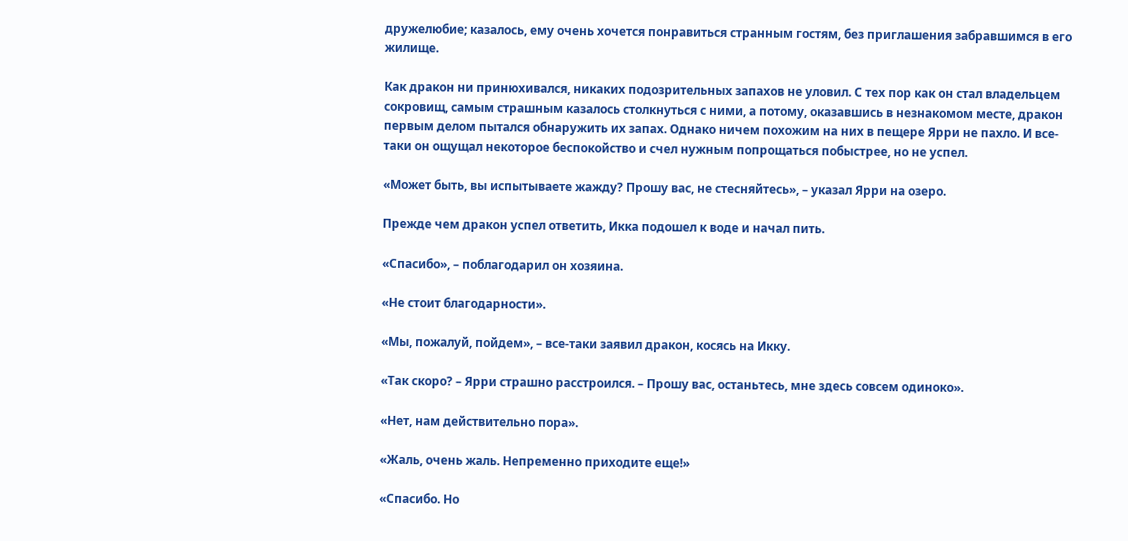дружелюбие; казалось, ему очень хочется понравиться странным гостям, без приглашения забравшимся в его жилище.

Как дракон ни принюхивался, никаких подозрительных запахов не уловил. С тех пор как он стал владельцем сокровищ, самым страшным казалось столкнуться с ними, а потому, оказавшись в незнакомом месте, дракон первым делом пытался обнаружить их запах. Однако ничем похожим на них в пещере Ярри не пахло. И все-таки он ощущал некоторое беспокойство и счел нужным попрощаться побыстрее, но не успел.

«Может быть, вы испытываете жажду? Прошу вас, не стесняйтесь», – указал Ярри на озеро.

Прежде чем дракон успел ответить, Икка подошел к воде и начал пить.

«Спасибо», – поблагодарил он хозяина.

«Не стоит благодарности».

«Мы, пожалуй, пойдем», – все-таки заявил дракон, косясь на Икку.

«Так скоро? – Ярри страшно расстроился. – Прошу вас, останьтесь, мне здесь совсем одиноко».

«Нет, нам действительно пора».

«Жаль, очень жаль. Непременно приходите еще!»

«Спасибо. Но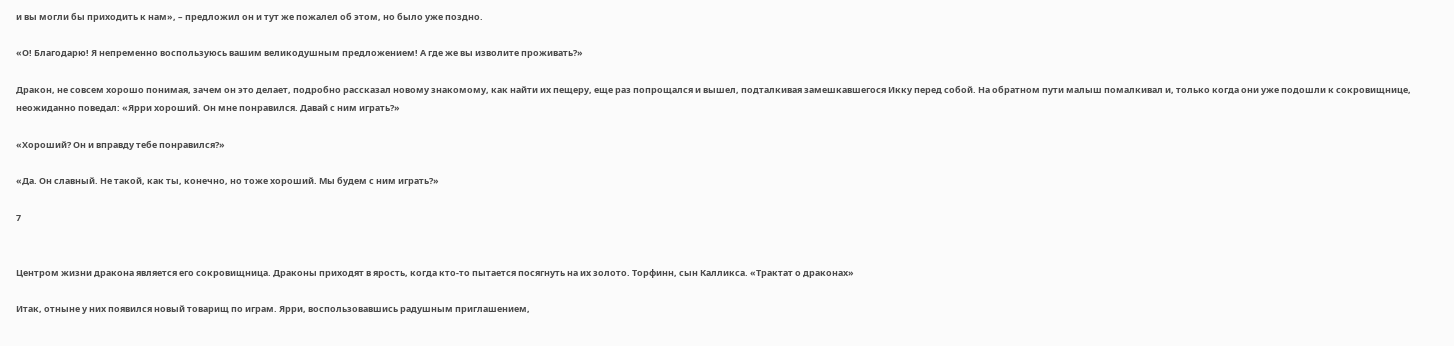и вы могли бы приходить к нам», – предложил он и тут же пожалел об этом, но было уже поздно.

«О! Благодарю! Я непременно воспользуюсь вашим великодушным предложением! А где же вы изволите проживать?»

Дракон, не совсем хорошо понимая, зачем он это делает, подробно рассказал новому знакомому, как найти их пещеру, еще раз попрощался и вышел, подталкивая замешкавшегося Икку перед собой. На обратном пути малыш помалкивал и, только когда они уже подошли к сокровищнице, неожиданно поведал: «Ярри хороший. Он мне понравился. Давай с ним играть?»

«Хороший? Он и вправду тебе понравился?»

«Да. Он славный. Не такой, как ты, конечно, но тоже хороший. Мы будем с ним играть?»

7


Центром жизни дракона является его сокровищница. Драконы приходят в ярость, когда кто-то пытается посягнуть на их золото. Торфинн, сын Калликса. «Трактат о драконах»

Итак, отныне у них появился новый товарищ по играм. Ярри, воспользовавшись радушным приглашением,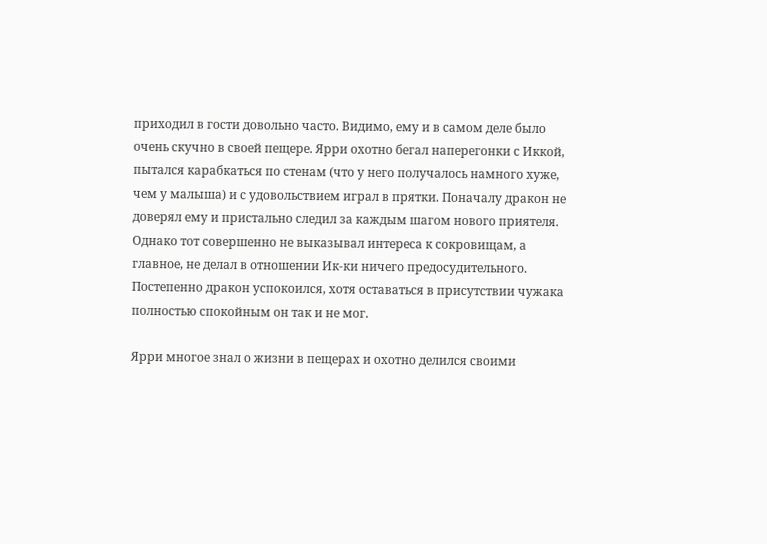приходил в гости довольно часто. Видимо, ему и в самом деле было очень скучно в своей пещере. Ярри охотно бегал наперегонки с Иккой, пытался карабкаться по стенам (что у него получалось намного хуже, чем у малыша) и с удовольствием играл в прятки. Поначалу дракон не доверял ему и пристально следил за каждым шагом нового приятеля. Однако тот совершенно не выказывал интереса к сокровищам, а главное, не делал в отношении Ик-ки ничего предосудительного. Постепенно дракон успокоился, хотя оставаться в присутствии чужака полностью спокойным он так и не мог.

Ярри многое знал о жизни в пещерах и охотно делился своими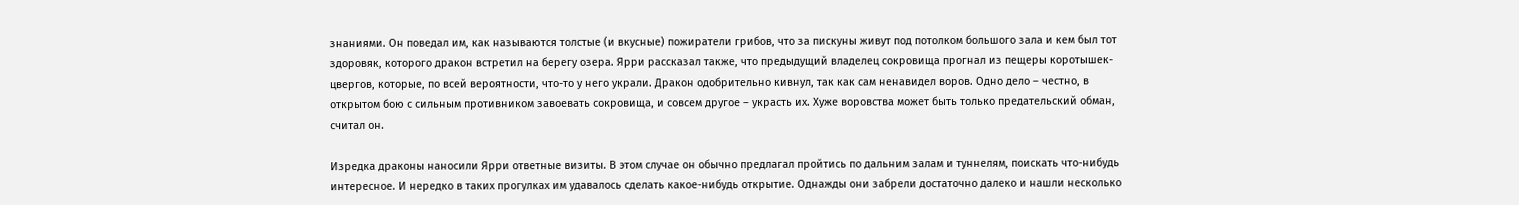знаниями. Он поведал им, как называются толстые (и вкусные) пожиратели грибов, что за пискуны живут под потолком большого зала и кем был тот здоровяк, которого дракон встретил на берегу озера. Ярри рассказал также, что предыдущий владелец сокровища прогнал из пещеры коротышек-цвергов, которые, по всей вероятности, что-то у него украли. Дракон одобрительно кивнул, так как сам ненавидел воров. Одно дело – честно, в открытом бою с сильным противником завоевать сокровища, и совсем другое – украсть их. Хуже воровства может быть только предательский обман, считал он.

Изредка драконы наносили Ярри ответные визиты. В этом случае он обычно предлагал пройтись по дальним залам и туннелям, поискать что-нибудь интересное. И нередко в таких прогулках им удавалось сделать какое-нибудь открытие. Однажды они забрели достаточно далеко и нашли несколько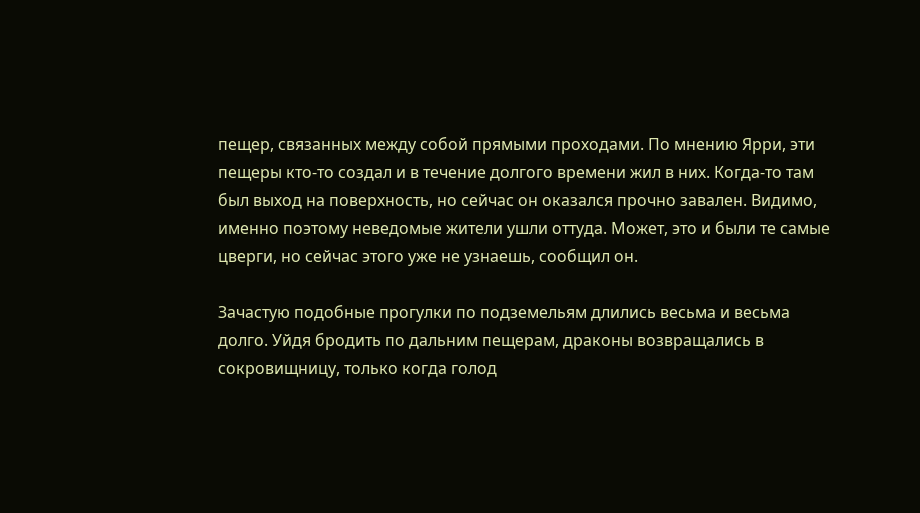пещер, связанных между собой прямыми проходами. По мнению Ярри, эти пещеры кто-то создал и в течение долгого времени жил в них. Когда-то там был выход на поверхность, но сейчас он оказался прочно завален. Видимо, именно поэтому неведомые жители ушли оттуда. Может, это и были те самые цверги, но сейчас этого уже не узнаешь, сообщил он.

Зачастую подобные прогулки по подземельям длились весьма и весьма долго. Уйдя бродить по дальним пещерам, драконы возвращались в сокровищницу, только когда голод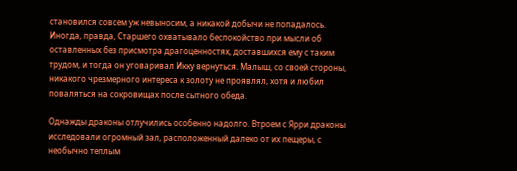становился совсем уж невыносим, а никакой добычи не попадалось. Иногда, правда, Старшего охватывало беспокойство при мысли об оставленных без присмотра драгоценностях, доставшихся ему с таким трудом, и тогда он уговаривал Икку вернуться. Малыш, со своей стороны, никакого чрезмерного интереса к золоту не проявлял, хотя и любил поваляться на сокровищах после сытного обеда.

Однажды драконы отлучились особенно надолго. Втроем с Ярри драконы исследовали огромный зал, расположенный далеко от их пещеры, с необычно теплым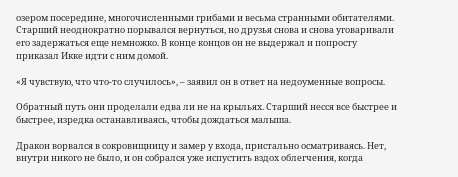озером посередине, многочисленными грибами и весьма странными обитателями. Старший неоднократно порывался вернуться, но друзья снова и снова уговаривали его задержаться еще немножко. В конце концов он не выдержал и попросту приказал Икке идти с ним домой.

«Я чувствую, что что-то случилось», – заявил он в ответ на недоуменные вопросы.

Обратный путь они проделали едва ли не на крыльях. Старший несся все быстрее и быстрее, изредка останавливаясь, чтобы дождаться малыша.

Дракон ворвался в сокровищницу и замер у входа, пристально осматриваясь. Нет, внутри никого не было, и он собрался уже испустить вздох облегчения, когда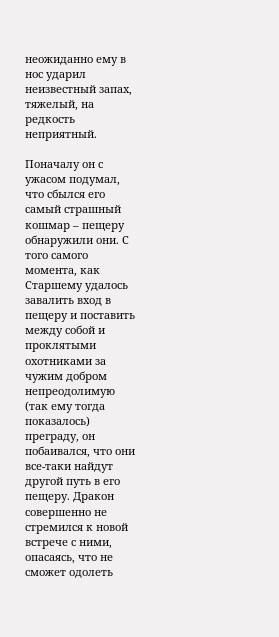неожиданно ему в нос ударил неизвестный запах, тяжелый, на редкость неприятный.

Поначалу он с ужасом подумал, что сбылся его самый страшный кошмар – пещеру обнаружили они. С того самого момента, как Старшему удалось завалить вход в пещеру и поставить между собой и проклятыми охотниками за чужим добром непреодолимую (так ему тогда показалось) преграду, он побаивался, что они все-таки найдут другой путь в его пещеру. Дракон совершенно не стремился к новой встрече с ними, опасаясь, что не сможет одолеть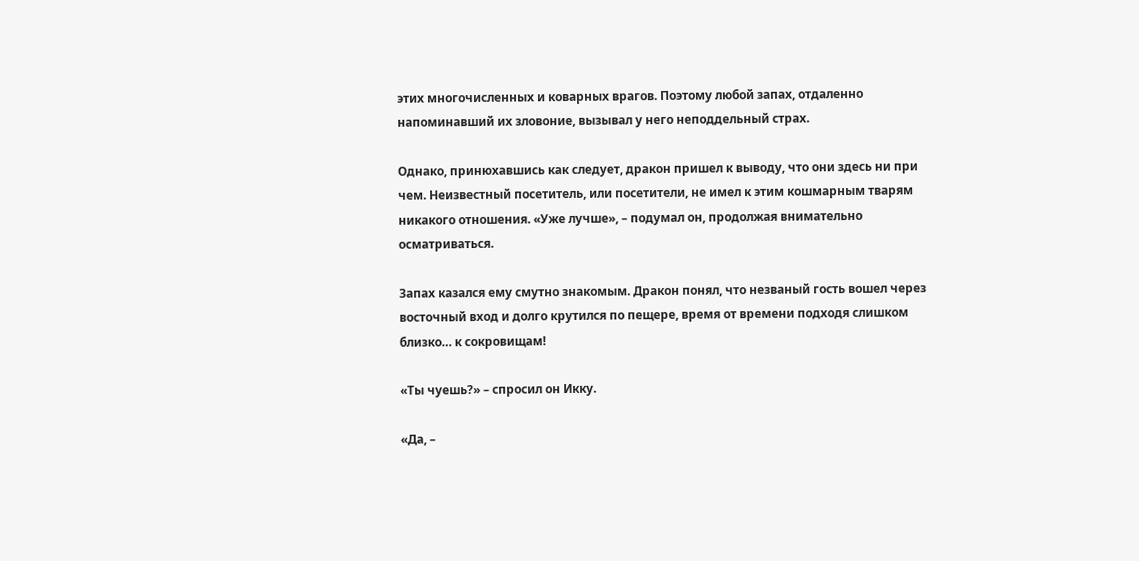этих многочисленных и коварных врагов. Поэтому любой запах, отдаленно напоминавший их зловоние, вызывал у него неподдельный страх.

Однако, принюхавшись как следует, дракон пришел к выводу, что они здесь ни при чем. Неизвестный посетитель, или посетители, не имел к этим кошмарным тварям никакого отношения. «Уже лучше», – подумал он, продолжая внимательно осматриваться.

Запах казался ему смутно знакомым. Дракон понял, что незваный гость вошел через восточный вход и долго крутился по пещере, время от времени подходя слишком близко… к сокровищам!

«Ты чуешь?» – спросил он Икку.

«Да, –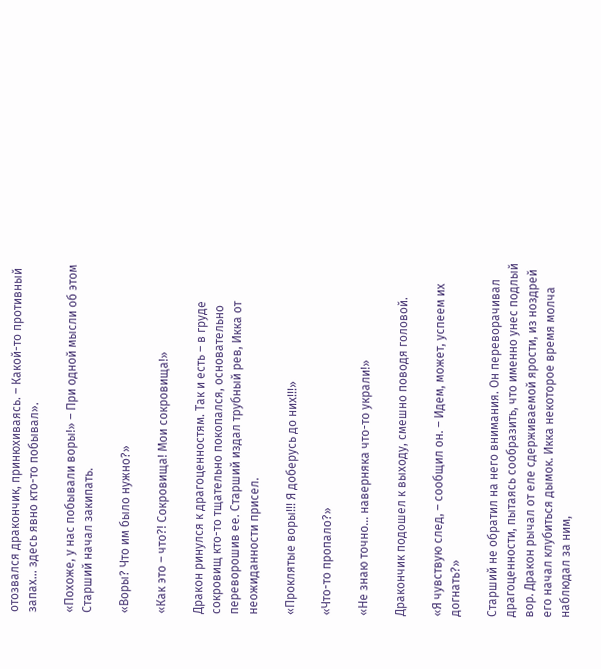отозвался дракончик, принюхиваясь. – Какой-то противный запах… здесь явно кто-то побывал».

«Похоже, у нас побывали воры!» – При одной мысли об этом Старший начал закипать.

«Воры? Что им было нужно?»

«Как это – что?! Сокровища! Мои сокровища!»

Дракон ринулся к драгоценностям. Так и есть – в груде сокровищ кто-то тщательно покопался, основательно переворошив ее. Старший издал трубный рев, Икка от неожиданности присел.

«Проклятые воры!!! Я доберусь до них!!!»

«Что-то пропало?»

«Не знаю точно… наверняка что-то украли!»

Дракончик подошел к выходу, смешно поводя головой.

«Я чувствую след, – сообщил он. – Идем, может, успеем их догнать?»

Старший не обратил на него внимания. Он переворачивал драгоценности, пытаясь сообразить, что именно унес подлый вор. Дракон рычал от еле сдерживаемой ярости, из ноздрей его начал клубиться дымок. Икка некоторое время молча наблюдал за ним,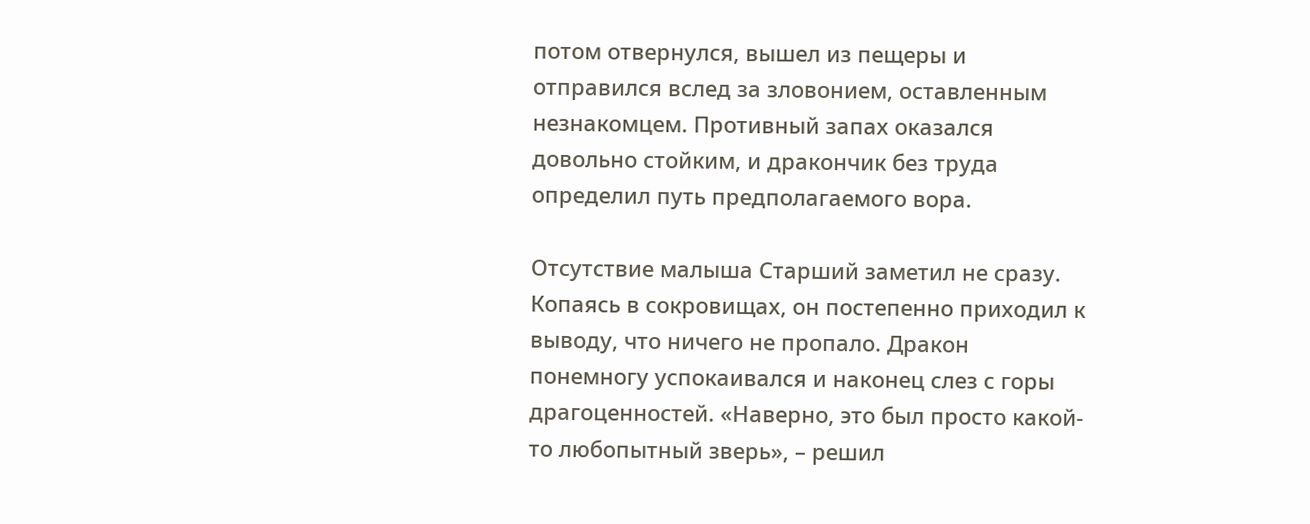потом отвернулся, вышел из пещеры и отправился вслед за зловонием, оставленным незнакомцем. Противный запах оказался довольно стойким, и дракончик без труда определил путь предполагаемого вора.

Отсутствие малыша Старший заметил не сразу. Копаясь в сокровищах, он постепенно приходил к выводу, что ничего не пропало. Дракон понемногу успокаивался и наконец слез с горы драгоценностей. «Наверно, это был просто какой-то любопытный зверь», – решил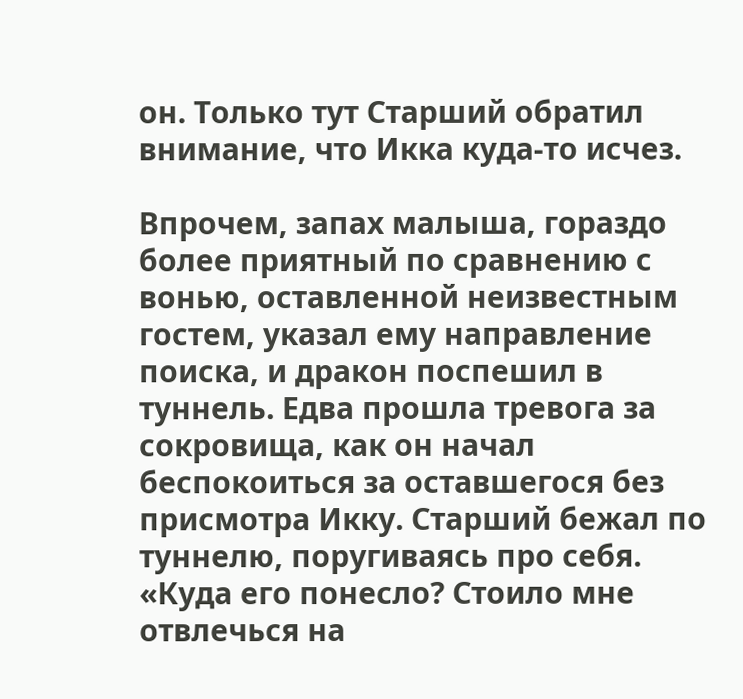он. Только тут Старший обратил внимание, что Икка куда-то исчез.

Впрочем, запах малыша, гораздо более приятный по сравнению с вонью, оставленной неизвестным гостем, указал ему направление поиска, и дракон поспешил в туннель. Едва прошла тревога за сокровища, как он начал беспокоиться за оставшегося без присмотра Икку. Старший бежал по туннелю, поругиваясь про себя. «Куда его понесло? Стоило мне отвлечься на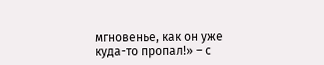мгновенье, как он уже куда-то пропал!» – с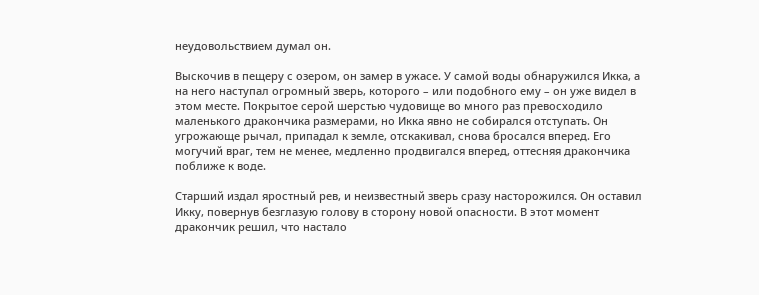неудовольствием думал он.

Выскочив в пещеру с озером, он замер в ужасе. У самой воды обнаружился Икка, а на него наступал огромный зверь, которого – или подобного ему – он уже видел в этом месте. Покрытое серой шерстью чудовище во много раз превосходило маленького дракончика размерами, но Икка явно не собирался отступать. Он угрожающе рычал, припадал к земле, отскакивал, снова бросался вперед. Его могучий враг, тем не менее, медленно продвигался вперед, оттесняя дракончика поближе к воде.

Старший издал яростный рев, и неизвестный зверь сразу насторожился. Он оставил Икку, повернув безглазую голову в сторону новой опасности. В этот момент дракончик решил, что настало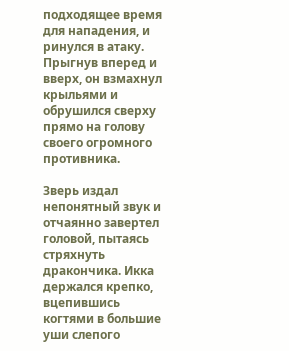подходящее время для нападения, и ринулся в атаку. Прыгнув вперед и вверх, он взмахнул крыльями и обрушился сверху прямо на голову своего огромного противника.

Зверь издал непонятный звук и отчаянно завертел головой, пытаясь стряхнуть дракончика. Икка держался крепко, вцепившись когтями в большие уши слепого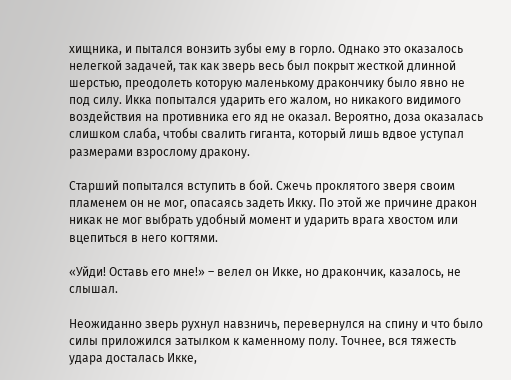хищника, и пытался вонзить зубы ему в горло. Однако это оказалось нелегкой задачей, так как зверь весь был покрыт жесткой длинной шерстью, преодолеть которую маленькому дракончику было явно не под силу. Икка попытался ударить его жалом, но никакого видимого воздействия на противника его яд не оказал. Вероятно, доза оказалась слишком слаба, чтобы свалить гиганта, который лишь вдвое уступал размерами взрослому дракону.

Старший попытался вступить в бой. Сжечь проклятого зверя своим пламенем он не мог, опасаясь задеть Икку. По этой же причине дракон никак не мог выбрать удобный момент и ударить врага хвостом или вцепиться в него когтями.

«Уйди! Оставь его мне!» – велел он Икке, но дракончик, казалось, не слышал.

Неожиданно зверь рухнул навзничь, перевернулся на спину и что было силы приложился затылком к каменному полу. Точнее, вся тяжесть удара досталась Икке,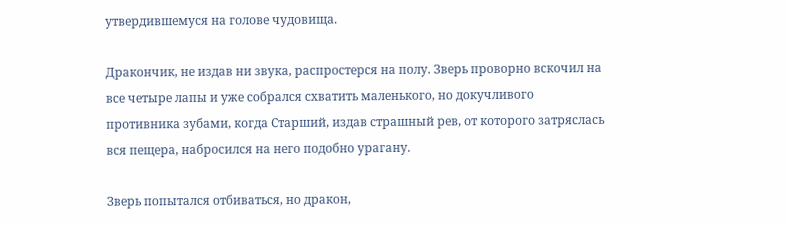утвердившемуся на голове чудовища.

Дракончик, не издав ни звука, распростерся на полу. Зверь проворно вскочил на все четыре лапы и уже собрался схватить маленького, но докучливого противника зубами, когда Старший, издав страшный рев, от которого затряслась вся пещера, набросился на него подобно урагану.

Зверь попытался отбиваться, но дракон,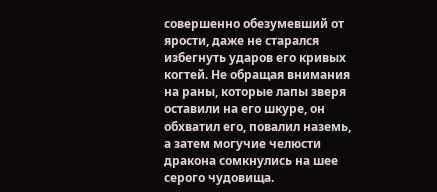совершенно обезумевший от ярости, даже не старался избегнуть ударов его кривых когтей. Не обращая внимания на раны, которые лапы зверя оставили на его шкуре, он обхватил его, повалил наземь, а затем могучие челюсти дракона сомкнулись на шее серого чудовища.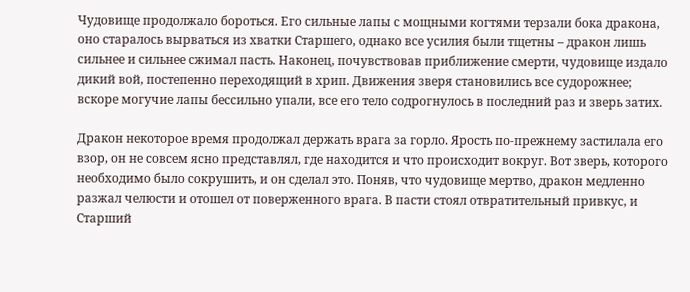Чудовище продолжало бороться. Его сильные лапы с мощными когтями терзали бока дракона, оно старалось вырваться из хватки Старшего, однако все усилия были тщетны – дракон лишь сильнее и сильнее сжимал пасть. Наконец, почувствовав приближение смерти, чудовище издало дикий вой, постепенно переходящий в хрип. Движения зверя становились все судорожнее; вскоре могучие лапы бессильно упали, все его тело содрогнулось в последний раз и зверь затих.

Дракон некоторое время продолжал держать врага за горло. Ярость по-прежнему застилала его взор, он не совсем ясно представлял, где находится и что происходит вокруг. Вот зверь, которого необходимо было сокрушить, и он сделал это. Поняв, что чудовище мертво, дракон медленно разжал челюсти и отошел от поверженного врага. В пасти стоял отвратительный привкус, и Старший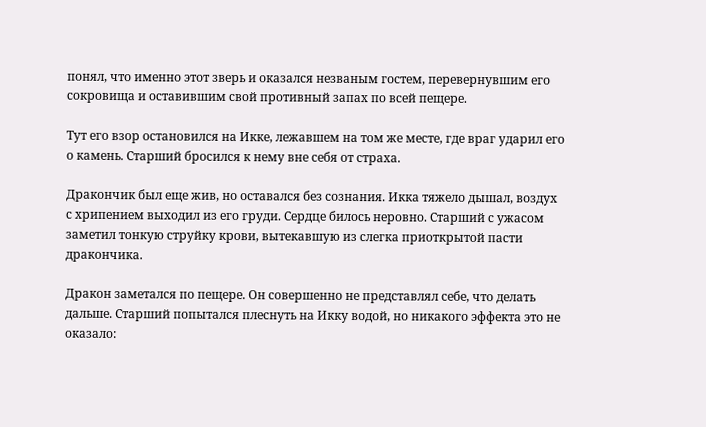понял, что именно этот зверь и оказался незваным гостем, перевернувшим его сокровища и оставившим свой противный запах по всей пещере.

Тут его взор остановился на Икке, лежавшем на том же месте, где враг ударил его о камень. Старший бросился к нему вне себя от страха.

Дракончик был еще жив, но оставался без сознания. Икка тяжело дышал, воздух с хрипением выходил из его груди. Сердце билось неровно. Старший с ужасом заметил тонкую струйку крови, вытекавшую из слегка приоткрытой пасти дракончика.

Дракон заметался по пещере. Он совершенно не представлял себе, что делать дальше. Старший попытался плеснуть на Икку водой, но никакого эффекта это не оказало: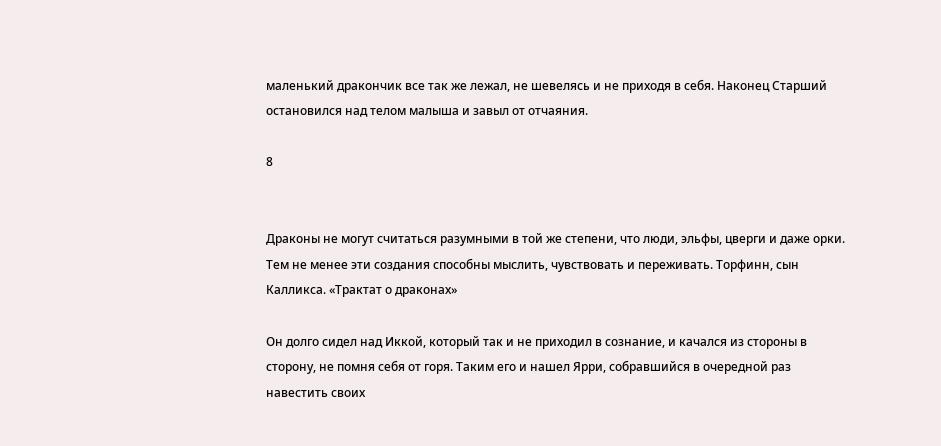маленький дракончик все так же лежал, не шевелясь и не приходя в себя. Наконец Старший остановился над телом малыша и завыл от отчаяния.

8


Драконы не могут считаться разумными в той же степени, что люди, эльфы, цверги и даже орки. Тем не менее эти создания способны мыслить, чувствовать и переживать. Торфинн, сын Калликса. «Трактат о драконах»

Он долго сидел над Иккой, который так и не приходил в сознание, и качался из стороны в сторону, не помня себя от горя. Таким его и нашел Ярри, собравшийся в очередной раз навестить своих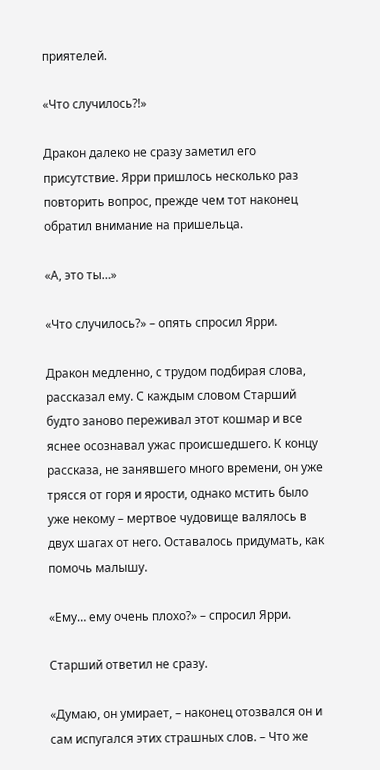приятелей.

«Что случилось?!»

Дракон далеко не сразу заметил его присутствие. Ярри пришлось несколько раз повторить вопрос, прежде чем тот наконец обратил внимание на пришельца.

«А, это ты…»

«Что случилось?» – опять спросил Ярри.

Дракон медленно, с трудом подбирая слова, рассказал ему. С каждым словом Старший будто заново переживал этот кошмар и все яснее осознавал ужас происшедшего. К концу рассказа, не занявшего много времени, он уже трясся от горя и ярости, однако мстить было уже некому – мертвое чудовище валялось в двух шагах от него. Оставалось придумать, как помочь малышу.

«Ему… ему очень плохо?» – спросил Ярри.

Старший ответил не сразу.

«Думаю, он умирает, – наконец отозвался он и сам испугался этих страшных слов. – Что же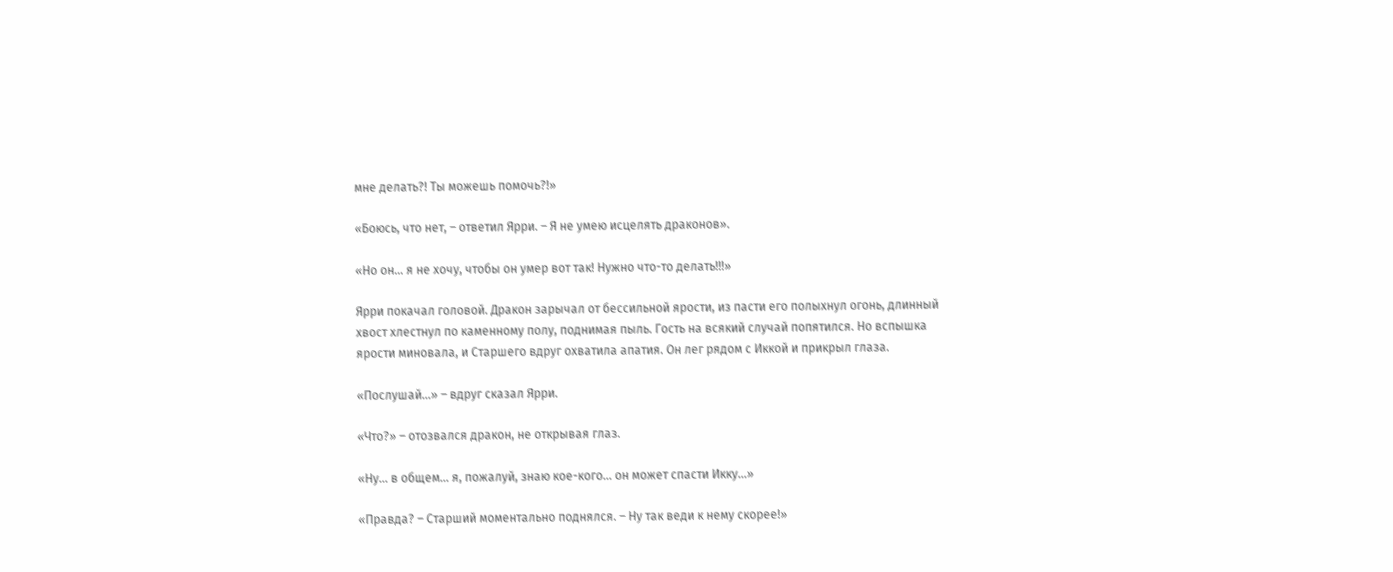мне делать?! Ты можешь помочь?!»

«Боюсь, что нет, – ответил Ярри. – Я не умею исцелять драконов».

«Но он… я не хочу, чтобы он умер вот так! Нужно что-то делать!!!»

Ярри покачал головой. Дракон зарычал от бессильной ярости, из пасти его полыхнул огонь, длинный хвост хлестнул по каменному полу, поднимая пыль. Гость на всякий случай попятился. Но вспышка ярости миновала, и Старшего вдруг охватила апатия. Он лег рядом с Иккой и прикрыл глаза.

«Послушай…» – вдруг сказал Ярри.

«Что?» – отозвался дракон, не открывая глаз.

«Ну… в общем… я, пожалуй, знаю кое-кого… он может спасти Икку…»

«Правда? – Старший моментально поднялся. – Ну так веди к нему скорее!»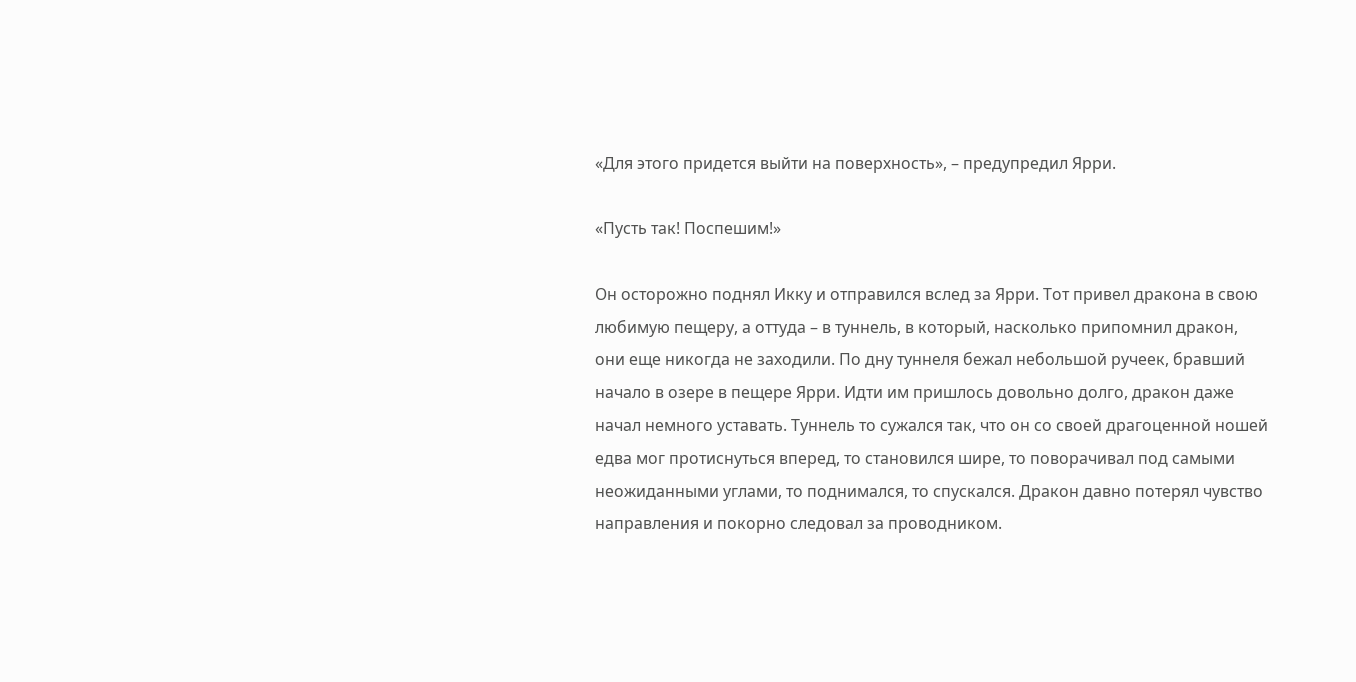«Для этого придется выйти на поверхность», – предупредил Ярри.

«Пусть так! Поспешим!»

Он осторожно поднял Икку и отправился вслед за Ярри. Тот привел дракона в свою любимую пещеру, а оттуда – в туннель, в который, насколько припомнил дракон, они еще никогда не заходили. По дну туннеля бежал небольшой ручеек, бравший начало в озере в пещере Ярри. Идти им пришлось довольно долго, дракон даже начал немного уставать. Туннель то сужался так, что он со своей драгоценной ношей едва мог протиснуться вперед, то становился шире, то поворачивал под самыми неожиданными углами, то поднимался, то спускался. Дракон давно потерял чувство направления и покорно следовал за проводником.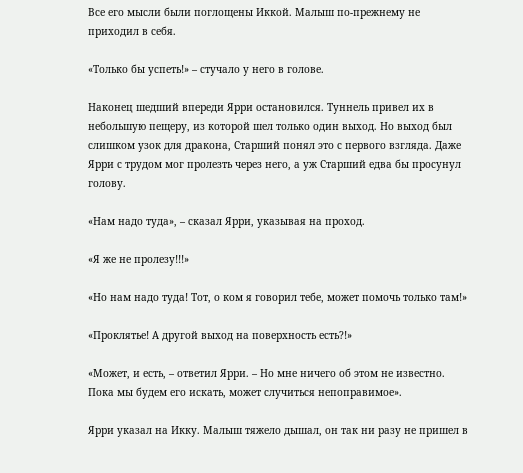Все его мысли были поглощены Иккой. Малыш по-прежнему не приходил в себя.

«Только бы успеть!» – стучало у него в голове.

Наконец шедший впереди Ярри остановился. Туннель привел их в небольшую пещеру, из которой шел только один выход. Но выход был слишком узок для дракона, Старший понял это с первого взгляда. Даже Ярри с трудом мог пролезть через него, а уж Старший едва бы просунул голову.

«Нам надо туда», – сказал Ярри, указывая на проход.

«Я же не пролезу!!!»

«Но нам надо туда! Тот, о ком я говорил тебе, может помочь только там!»

«Проклятье! А другой выход на поверхность есть?!»

«Может, и есть, – ответил Ярри. – Но мне ничего об этом не известно. Пока мы будем его искать, может случиться непоправимое».

Ярри указал на Икку. Малыш тяжело дышал, он так ни разу не пришел в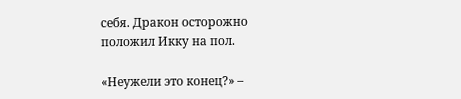себя. Дракон осторожно положил Икку на пол.

«Неужели это конец?» –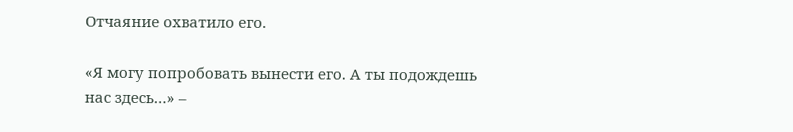Отчаяние охватило его.

«Я могу попробовать вынести его. А ты подождешь нас здесь…» –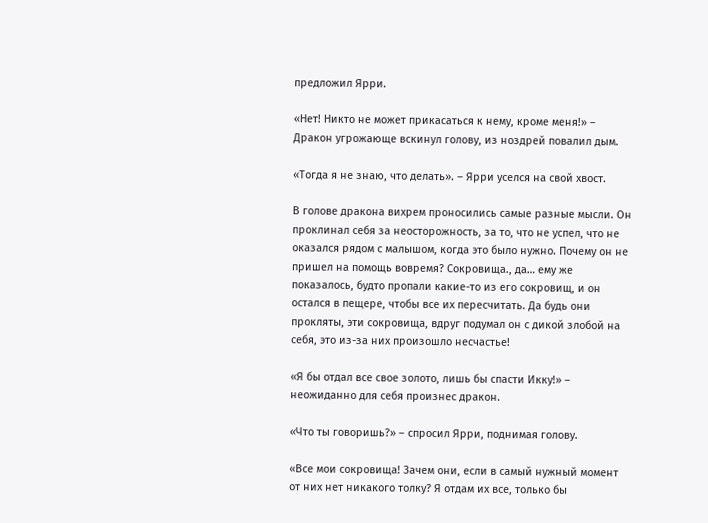предложил Ярри.

«Нет! Никто не может прикасаться к нему, кроме меня!» – Дракон угрожающе вскинул голову, из ноздрей повалил дым.

«Тогда я не знаю, что делать». – Ярри уселся на свой хвост.

В голове дракона вихрем проносились самые разные мысли. Он проклинал себя за неосторожность, за то, что не успел, что не оказался рядом с малышом, когда это было нужно. Почему он не пришел на помощь вовремя? Сокровища., да… ему же показалось, будто пропали какие-то из его сокровищ, и он остался в пещере, чтобы все их пересчитать. Да будь они прокляты, эти сокровища, вдруг подумал он с дикой злобой на себя, это из-за них произошло несчастье!

«Я бы отдал все свое золото, лишь бы спасти Икку!» – неожиданно для себя произнес дракон.

«Что ты говоришь?» – спросил Ярри, поднимая голову.

«Все мои сокровища! Зачем они, если в самый нужный момент от них нет никакого толку? Я отдам их все, только бы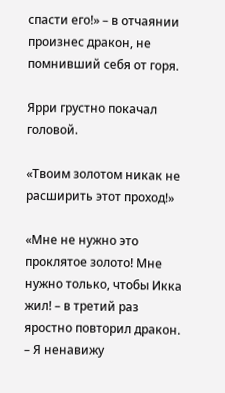спасти его!» – в отчаянии произнес дракон, не помнивший себя от горя.

Ярри грустно покачал головой.

«Твоим золотом никак не расширить этот проход!»

«Мне не нужно это проклятое золото! Мне нужно только, чтобы Икка жил! – в третий раз яростно повторил дракон. – Я ненавижу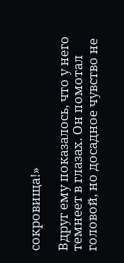сокровища!»

Вдруг ему показалось, что у него темнеет в глазах. Он помотал головой, но досадное чувство не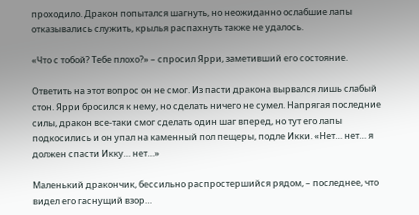проходило. Дракон попытался шагнуть, но неожиданно ослабшие лапы отказывались служить, крылья распахнуть также не удалось.

«Что с тобой? Тебе плохо?» – спросил Ярри, заметивший его состояние.

Ответить на этот вопрос он не смог. Из пасти дракона вырвался лишь слабый стон. Ярри бросился к нему, но сделать ничего не сумел. Напрягая последние силы, дракон все-таки смог сделать один шаг вперед, но тут его лапы подкосились и он упал на каменный пол пещеры, подле Икки. «Нет… нет… я должен спасти Икку… нет…»

Маленький дракончик, бессильно распростершийся рядом, – последнее, что видел его гаснущий взор…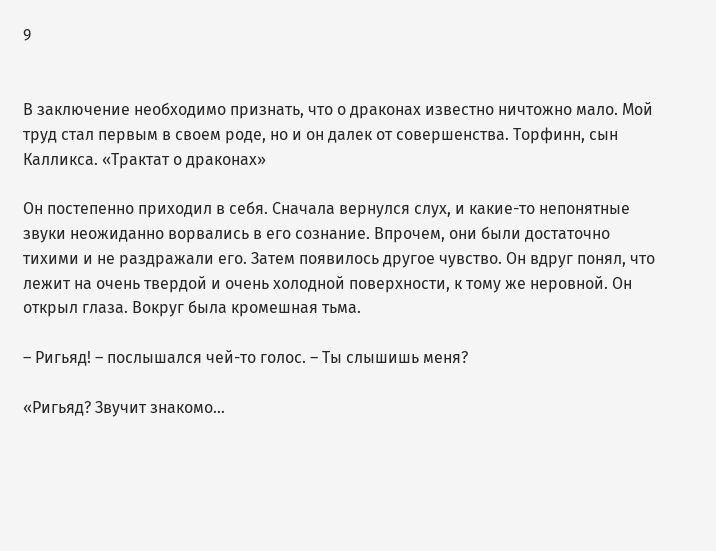9


В заключение необходимо признать, что о драконах известно ничтожно мало. Мой труд стал первым в своем роде, но и он далек от совершенства. Торфинн, сын Калликса. «Трактат о драконах»

Он постепенно приходил в себя. Сначала вернулся слух, и какие-то непонятные звуки неожиданно ворвались в его сознание. Впрочем, они были достаточно тихими и не раздражали его. Затем появилось другое чувство. Он вдруг понял, что лежит на очень твердой и очень холодной поверхности, к тому же неровной. Он открыл глаза. Вокруг была кромешная тьма.

– Ригьяд! – послышался чей-то голос. – Ты слышишь меня?

«Ригьяд? Звучит знакомо…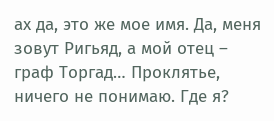ах да, это же мое имя. Да, меня зовут Ригьяд, а мой отец – граф Торгад… Проклятье, ничего не понимаю. Где я?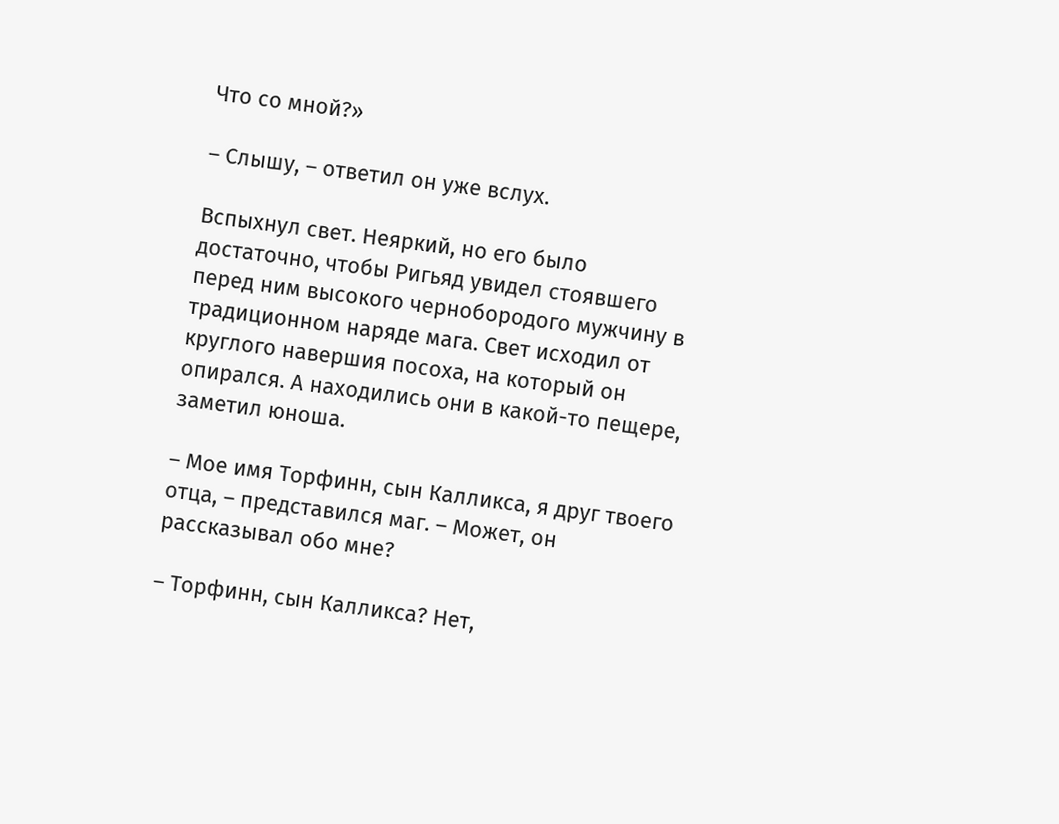Что со мной?»

– Слышу, – ответил он уже вслух.

Вспыхнул свет. Неяркий, но его было достаточно, чтобы Ригьяд увидел стоявшего перед ним высокого чернобородого мужчину в традиционном наряде мага. Свет исходил от круглого навершия посоха, на который он опирался. А находились они в какой-то пещере, заметил юноша.

– Мое имя Торфинн, сын Калликса, я друг твоего отца, – представился маг. – Может, он рассказывал обо мне?

– Торфинн, сын Калликса? Нет,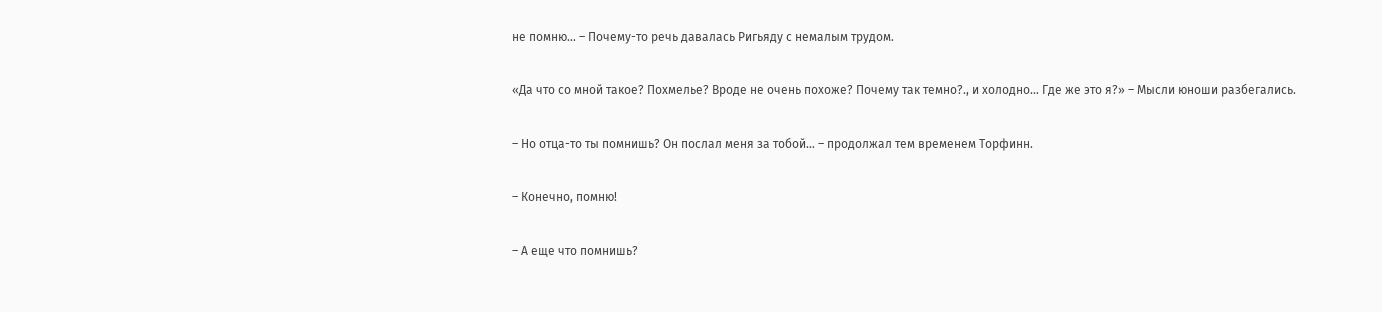не помню… – Почему-то речь давалась Ригьяду с немалым трудом.

«Да что со мной такое? Похмелье? Вроде не очень похоже? Почему так темно?., и холодно… Где же это я?» – Мысли юноши разбегались.

– Но отца-то ты помнишь? Он послал меня за тобой… – продолжал тем временем Торфинн.

– Конечно, помню!

– А еще что помнишь?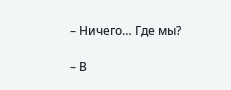– Ничего… Где мы?

– В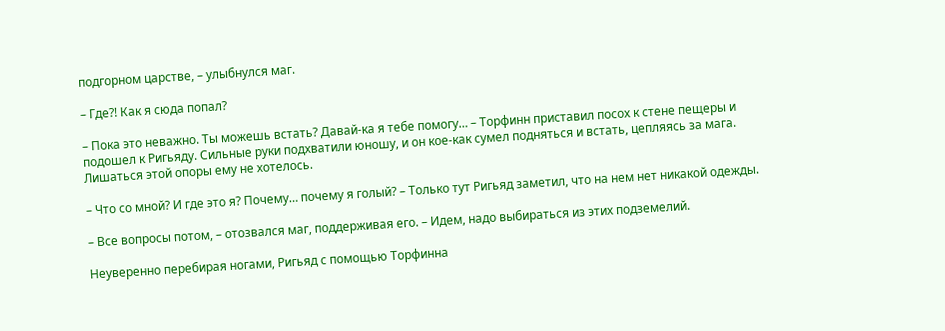подгорном царстве, – улыбнулся маг.

– Где?! Как я сюда попал?

– Пока это неважно. Ты можешь встать? Давай-ка я тебе помогу… – Торфинн приставил посох к стене пещеры и подошел к Ригьяду. Сильные руки подхватили юношу, и он кое-как сумел подняться и встать, цепляясь за мага. Лишаться этой опоры ему не хотелось.

– Что со мной? И где это я? Почему… почему я голый? – Только тут Ригьяд заметил, что на нем нет никакой одежды.

– Все вопросы потом, – отозвался маг, поддерживая его. – Идем, надо выбираться из этих подземелий.

Неуверенно перебирая ногами, Ригьяд с помощью Торфинна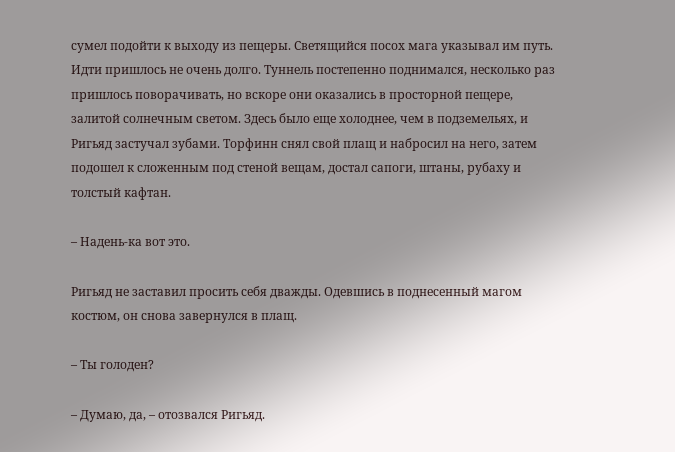сумел подойти к выходу из пещеры. Светящийся посох мага указывал им путь. Идти пришлось не очень долго. Туннель постепенно поднимался, несколько раз пришлось поворачивать, но вскоре они оказались в просторной пещере, залитой солнечным светом. Здесь было еще холоднее, чем в подземельях, и Ригьяд застучал зубами. Торфинн снял свой плащ и набросил на него, затем подошел к сложенным под стеной вещам, достал сапоги, штаны, рубаху и толстый кафтан.

– Надень-ка вот это.

Ригьяд не заставил просить себя дважды. Одевшись в поднесенный магом костюм, он снова завернулся в плащ.

– Ты голоден?

– Думаю, да, – отозвался Ригьяд.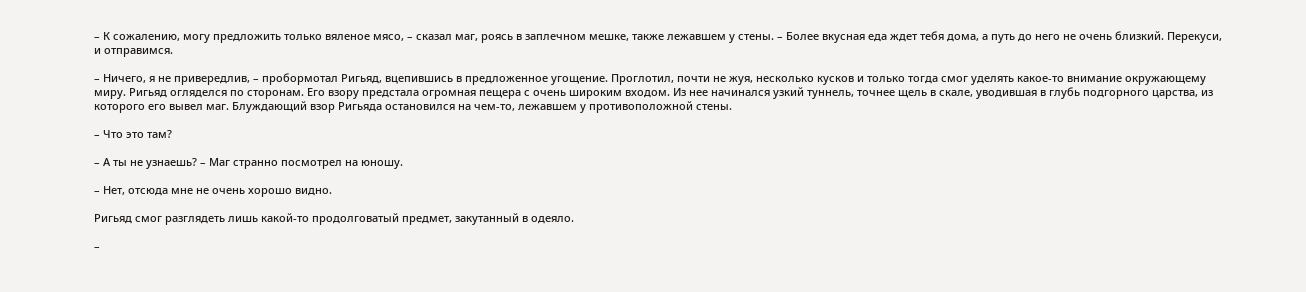– К сожалению, могу предложить только вяленое мясо, – сказал маг, роясь в заплечном мешке, также лежавшем у стены. – Более вкусная еда ждет тебя дома, а путь до него не очень близкий. Перекуси, и отправимся.

– Ничего, я не привередлив, – пробормотал Ригьяд, вцепившись в предложенное угощение. Проглотил, почти не жуя, несколько кусков и только тогда смог уделять какое-то внимание окружающему миру. Ригьяд огляделся по сторонам. Его взору предстала огромная пещера с очень широким входом. Из нее начинался узкий туннель, точнее щель в скале, уводившая в глубь подгорного царства, из которого его вывел маг. Блуждающий взор Ригьяда остановился на чем-то, лежавшем у противоположной стены.

– Что это там?

– А ты не узнаешь? – Маг странно посмотрел на юношу.

– Нет, отсюда мне не очень хорошо видно.

Ригьяд смог разглядеть лишь какой-то продолговатый предмет, закутанный в одеяло.

–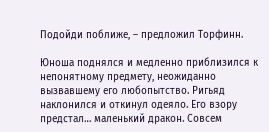Подойди поближе, – предложил Торфинн.

Юноша поднялся и медленно приблизился к непонятному предмету, неожиданно вызвавшему его любопытство. Ригьяд наклонился и откинул одеяло. Его взору предстал… маленький дракон. Совсем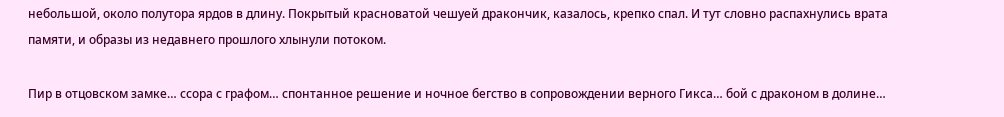небольшой, около полутора ярдов в длину. Покрытый красноватой чешуей дракончик, казалось, крепко спал. И тут словно распахнулись врата памяти, и образы из недавнего прошлого хлынули потоком.

Пир в отцовском замке… ссора с графом… спонтанное решение и ночное бегство в сопровождении верного Гикса… бой с драконом в долине…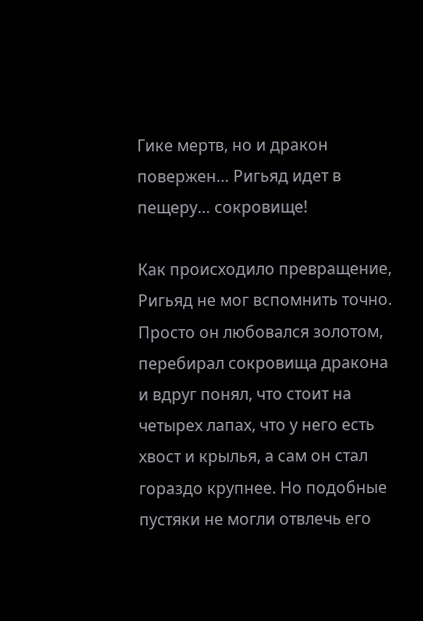Гике мертв, но и дракон повержен… Ригьяд идет в пещеру… сокровище!

Как происходило превращение, Ригьяд не мог вспомнить точно. Просто он любовался золотом, перебирал сокровища дракона и вдруг понял, что стоит на четырех лапах, что у него есть хвост и крылья, а сам он стал гораздо крупнее. Но подобные пустяки не могли отвлечь его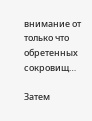внимание от только что обретенных сокровищ…

Затем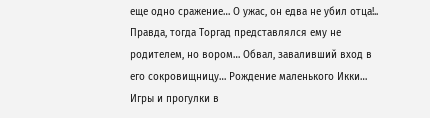еще одно сражение… О ужас, он едва не убил отца!.. Правда, тогда Торгад представлялся ему не родителем, но вором… Обвал, заваливший вход в его сокровищницу… Рождение маленького Икки… Игры и прогулки в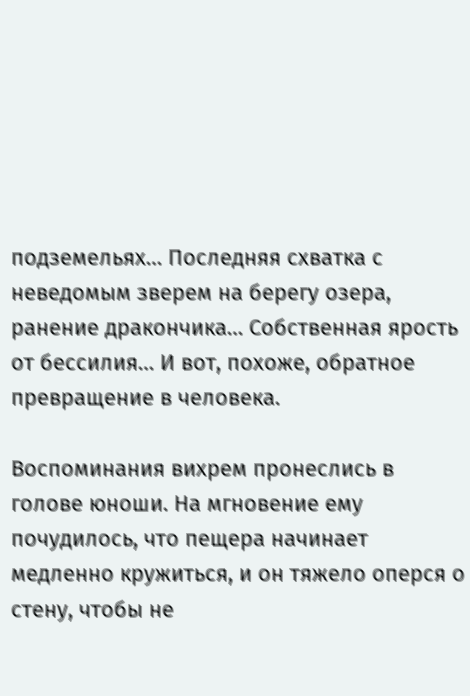подземельях… Последняя схватка с неведомым зверем на берегу озера, ранение дракончика… Собственная ярость от бессилия… И вот, похоже, обратное превращение в человека.

Воспоминания вихрем пронеслись в голове юноши. На мгновение ему почудилось, что пещера начинает медленно кружиться, и он тяжело оперся о стену, чтобы не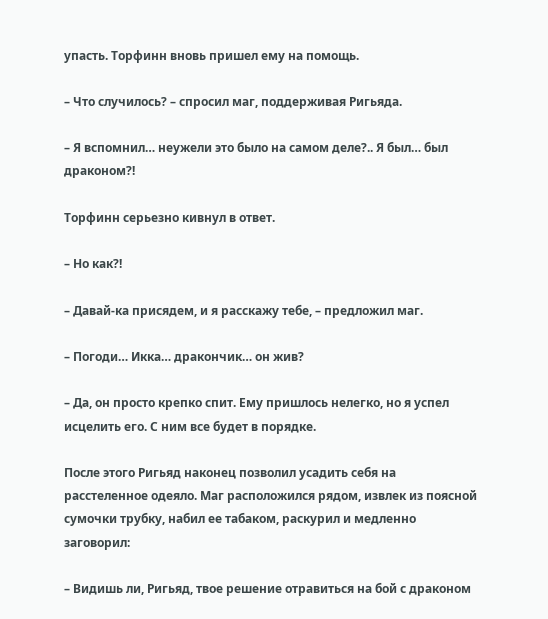упасть. Торфинн вновь пришел ему на помощь.

– Что случилось? – спросил маг, поддерживая Ригьяда.

– Я вспомнил… неужели это было на самом деле?.. Я был… был драконом?!

Торфинн серьезно кивнул в ответ.

– Но как?!

– Давай-ка присядем, и я расскажу тебе, – предложил маг.

– Погоди… Икка… дракончик… он жив?

– Да, он просто крепко спит. Ему пришлось нелегко, но я успел исцелить его. С ним все будет в порядке.

После этого Ригьяд наконец позволил усадить себя на расстеленное одеяло. Маг расположился рядом, извлек из поясной сумочки трубку, набил ее табаком, раскурил и медленно заговорил:

– Видишь ли, Ригьяд, твое решение отравиться на бой с драконом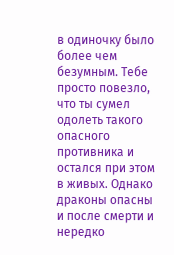в одиночку было более чем безумным. Тебе просто повезло, что ты сумел одолеть такого опасного противника и остался при этом в живых. Однако драконы опасны и после смерти и нередко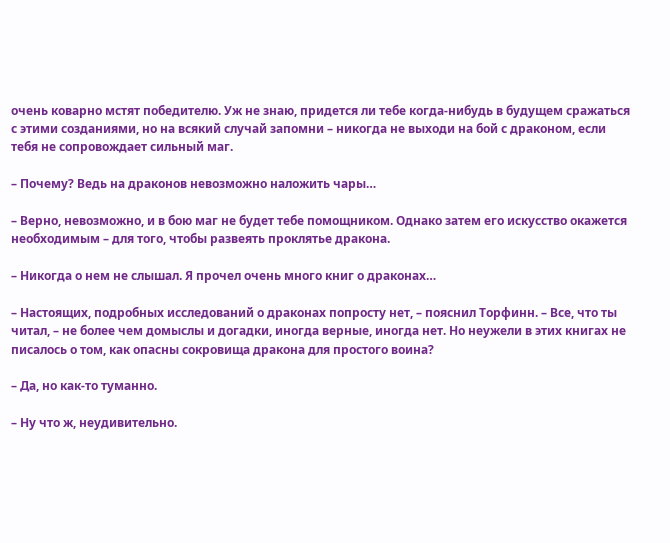очень коварно мстят победителю. Уж не знаю, придется ли тебе когда-нибудь в будущем сражаться с этими созданиями, но на всякий случай запомни – никогда не выходи на бой с драконом, если тебя не сопровождает сильный маг.

– Почему? Ведь на драконов невозможно наложить чары…

– Верно, невозможно, и в бою маг не будет тебе помощником. Однако затем его искусство окажется необходимым – для того, чтобы развеять проклятье дракона.

– Никогда о нем не слышал. Я прочел очень много книг о драконах…

– Настоящих, подробных исследований о драконах попросту нет, – пояснил Торфинн. – Все, что ты читал, – не более чем домыслы и догадки, иногда верные, иногда нет. Но неужели в этих книгах не писалось о том, как опасны сокровища дракона для простого воина?

– Да, но как-то туманно.

– Ну что ж, неудивительно.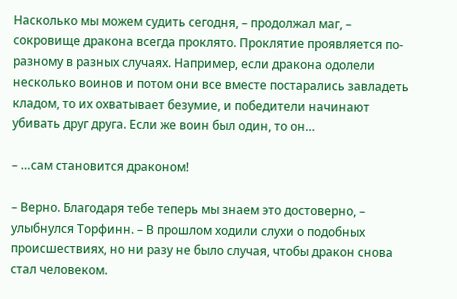Насколько мы можем судить сегодня, – продолжал маг, – сокровище дракона всегда проклято. Проклятие проявляется по-разному в разных случаях. Например, если дракона одолели несколько воинов и потом они все вместе постарались завладеть кладом, то их охватывает безумие, и победители начинают убивать друг друга. Если же воин был один, то он…

– …сам становится драконом!

– Верно. Благодаря тебе теперь мы знаем это достоверно, – улыбнулся Торфинн. – В прошлом ходили слухи о подобных происшествиях, но ни разу не было случая, чтобы дракон снова стал человеком.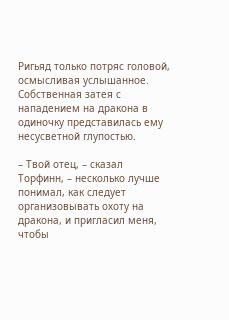Ригьяд только потряс головой, осмысливая услышанное. Собственная затея с нападением на дракона в одиночку представилась ему несусветной глупостью.

– Твой отец, – сказал Торфинн, – несколько лучше понимал, как следует организовывать охоту на дракона, и пригласил меня, чтобы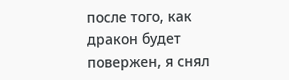после того, как дракон будет повержен, я снял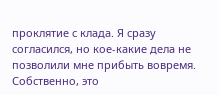проклятие с клада. Я сразу согласился, но кое-какие дела не позволили мне прибыть вовремя. Собственно, это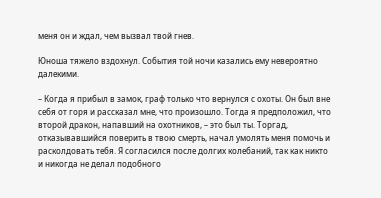меня он и ждал, чем вызвал твой гнев.

Юноша тяжело вздохнул. События той ночи казались ему невероятно далекими.

– Когда я прибыл в замок, граф только что вернулся с охоты. Он был вне себя от горя и рассказал мне, что произошло. Тогда я предположил, что второй дракон, напавший на охотников, – это был ты. Торгад, отказывавшийся поверить в твою смерть, начал умолять меня помочь и расколдовать тебя. Я согласился после долгих колебаний, так как никто и никогда не делал подобного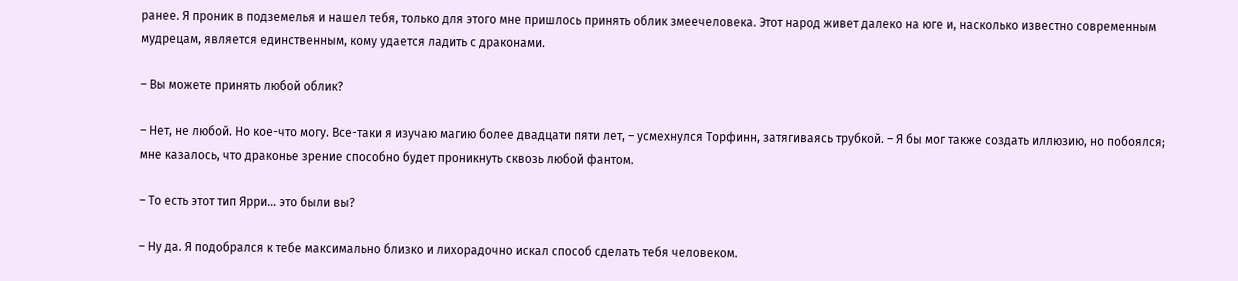ранее. Я проник в подземелья и нашел тебя, только для этого мне пришлось принять облик змеечеловека. Этот народ живет далеко на юге и, насколько известно современным мудрецам, является единственным, кому удается ладить с драконами.

– Вы можете принять любой облик?

– Нет, не любой. Но кое-что могу. Все-таки я изучаю магию более двадцати пяти лет, – усмехнулся Торфинн, затягиваясь трубкой. – Я бы мог также создать иллюзию, но побоялся; мне казалось, что драконье зрение способно будет проникнуть сквозь любой фантом.

– То есть этот тип Ярри… это были вы?

– Ну да. Я подобрался к тебе максимально близко и лихорадочно искал способ сделать тебя человеком.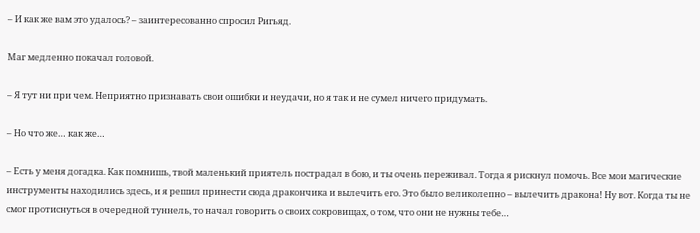– И как же вам это удалось? – заинтересованно спросил Ригьяд.

Маг медленно покачал головой.

– Я тут ни при чем. Неприятно признавать свои ошибки и неудачи, но я так и не сумел ничего придумать.

– Но что же… как же…

– Есть у меня догадка. Как помнишь, твой маленький приятель пострадал в бою, и ты очень переживал. Тогда я рискнул помочь. Все мои магические инструменты находились здесь, и я решил принести сюда дракончика и вылечить его. Это было великолепно – вылечить дракона! Ну вот. Когда ты не смог протиснуться в очередной туннель, то начал говорить о своих сокровищах, о том, что они не нужны тебе…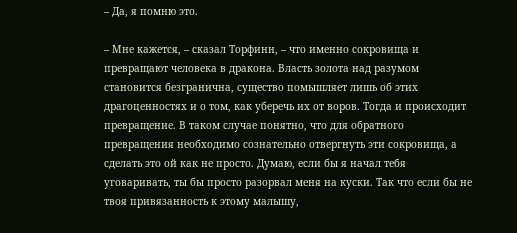– Да, я помню это.

– Мне кажется, – сказал Торфинн, – что именно сокровища и превращают человека в дракона. Власть золота над разумом становится безгранична, существо помышляет лишь об этих драгоценностях и о том, как уберечь их от воров. Тогда и происходит превращение. В таком случае понятно, что для обратного превращения необходимо сознательно отвергнуть эти сокровища, а сделать это ой как не просто. Думаю, если бы я начал тебя уговаривать, ты бы просто разорвал меня на куски. Так что если бы не твоя привязанность к этому малышу,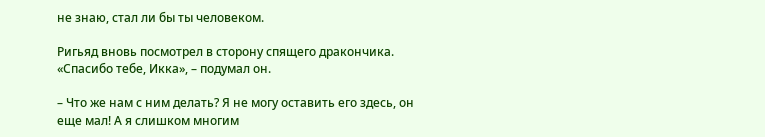не знаю, стал ли бы ты человеком.

Ригьяд вновь посмотрел в сторону спящего дракончика. «Спасибо тебе, Икка», – подумал он.

– Что же нам с ним делать? Я не могу оставить его здесь, он еще мал! А я слишком многим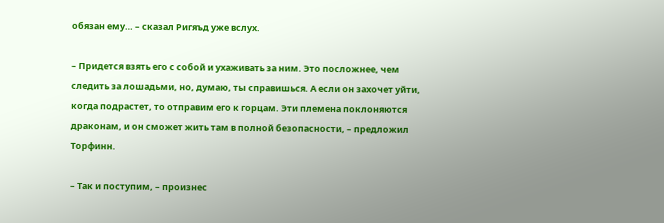обязан ему… – сказал Ригяъд уже вслух.

– Придется взять его с собой и ухаживать за ним. Это посложнее, чем следить за лошадьми, но, думаю, ты справишься. А если он захочет уйти, когда подрастет, то отправим его к горцам. Эти племена поклоняются драконам, и он сможет жить там в полной безопасности, – предложил Торфинн.

– Так и поступим, – произнес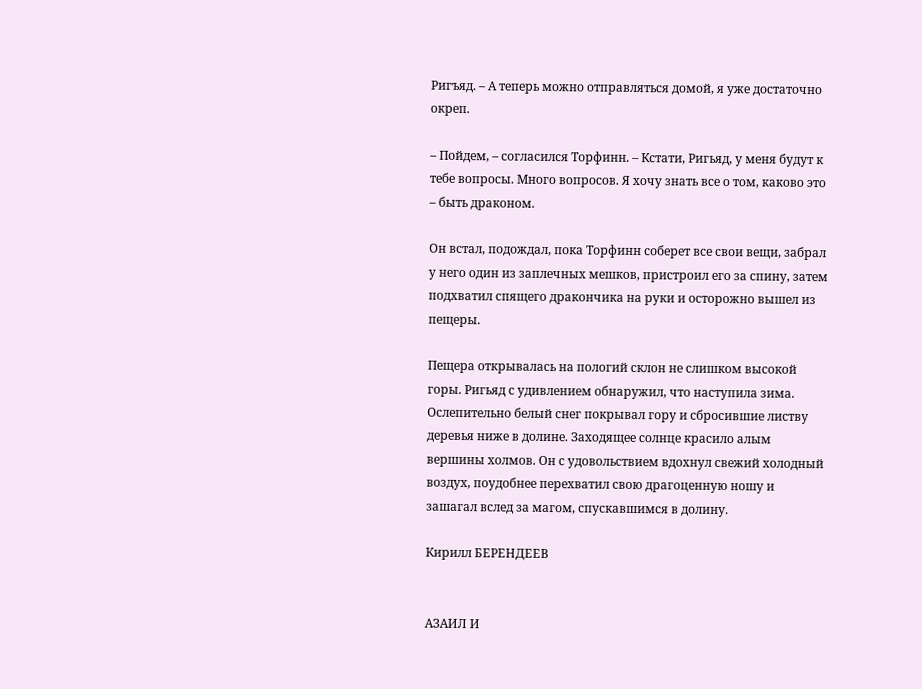Ригъяд. – А теперь можно отправляться домой, я уже достаточно окреп.

– Пойдем, – согласился Торфинн. – Кстати, Ригьяд, у меня будут к тебе вопросы. Много вопросов. Я хочу знать все о том, каково это – быть драконом.

Он встал, подождал, пока Торфинн соберет все свои вещи, забрал у него один из заплечных мешков, пристроил его за спину, затем подхватил спящего дракончика на руки и осторожно вышел из пещеры.

Пещера открывалась на пологий склон не слишком высокой горы. Ригьяд с удивлением обнаружил, что наступила зима. Ослепительно белый снег покрывал гору и сбросившие листву деревья ниже в долине. Заходящее солнце красило алым вершины холмов. Он с удовольствием вдохнул свежий холодный воздух, поудобнее перехватил свою драгоценную ношу и зашагал вслед за магом, спускавшимся в долину.

Кирилл БЕРЕНДЕЕВ


АЗАИЛ И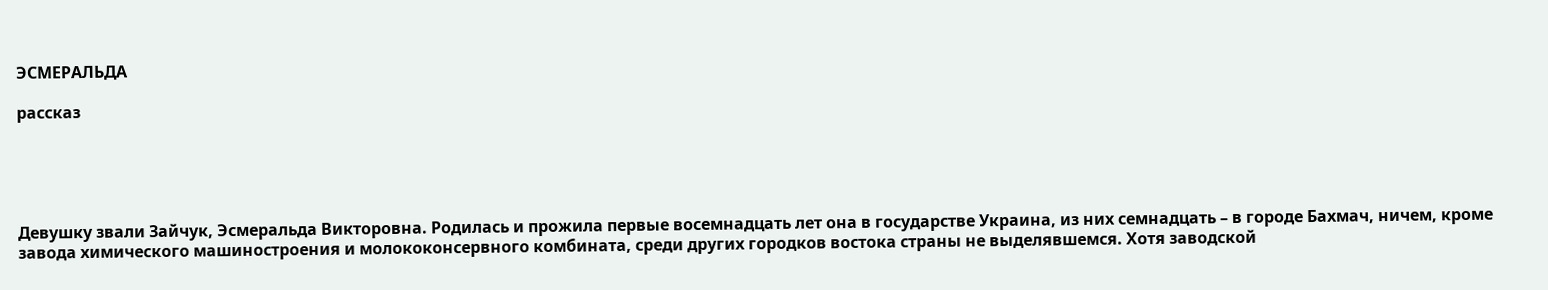ЭСМЕРАЛЬДА

рассказ





Девушку звали Зайчук, Эсмеральда Викторовна. Родилась и прожила первые восемнадцать лет она в государстве Украина, из них семнадцать – в городе Бахмач, ничем, кроме завода химического машиностроения и молококонсервного комбината, среди других городков востока страны не выделявшемся. Хотя заводской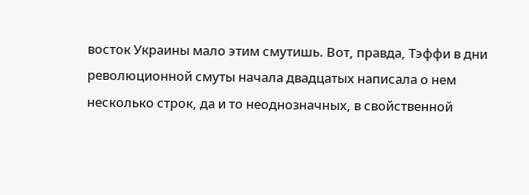восток Украины мало этим смутишь. Вот, правда, Тэффи в дни революционной смуты начала двадцатых написала о нем несколько строк, да и то неоднозначных, в свойственной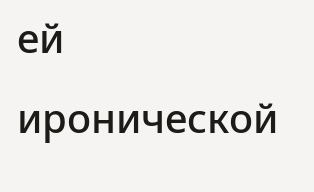ей иронической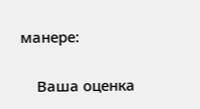манере:


    Ваша оценка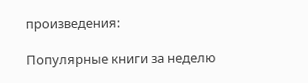произведения:

Популярные книги за неделю